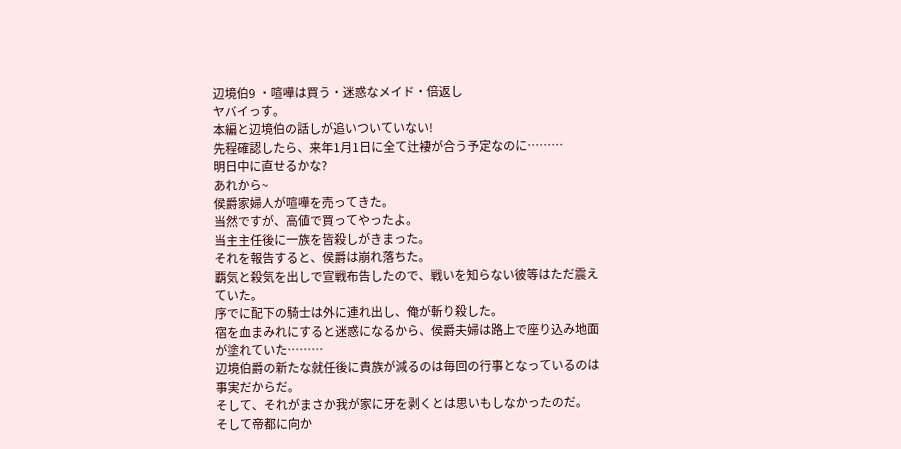辺境伯9 ・喧嘩は買う・迷惑なメイド・倍返し
ヤバイっす。
本編と辺境伯の話しが追いついていない!
先程確認したら、来年1月1日に全て辻褄が合う予定なのに………
明日中に直せるかな?
あれから~
侯爵家婦人が喧嘩を売ってきた。
当然ですが、高値で買ってやったよ。
当主主任後に一族を皆殺しがきまった。
それを報告すると、侯爵は崩れ落ちた。
覇気と殺気を出しで宣戦布告したので、戦いを知らない彼等はただ震えていた。
序でに配下の騎士は外に連れ出し、俺が斬り殺した。
宿を血まみれにすると迷惑になるから、侯爵夫婦は路上で座り込み地面が塗れていた………
辺境伯爵の新たな就任後に貴族が減るのは毎回の行事となっているのは事実だからだ。
そして、それがまさか我が家に牙を剥くとは思いもしなかったのだ。
そして帝都に向か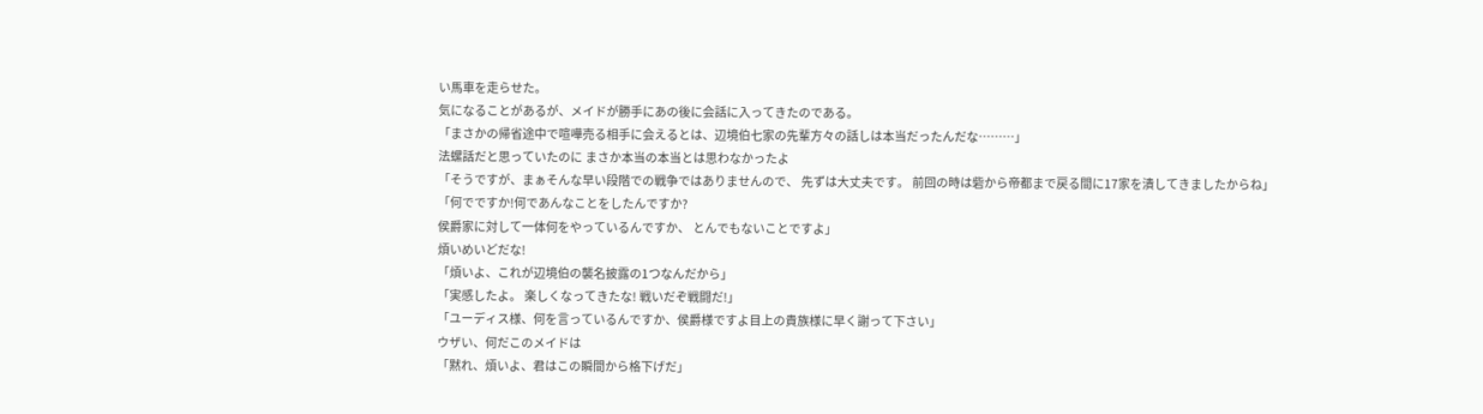い馬車を走らせた。
気になることがあるが、メイドが勝手にあの後に会話に入ってきたのである。
「まさかの帰省途中で喧嘩売る相手に会えるとは、辺境伯七家の先輩方々の話しは本当だったんだな………」
法螺話だと思っていたのに まさか本当の本当とは思わなかったよ
「そうですが、まぁそんな早い段階での戦争ではありませんので、 先ずは大丈夫です。 前回の時は砦から帝都まで戻る間に17家を潰してきましたからね」
「何でですか!何であんなことをしたんですか?
侯爵家に対して一体何をやっているんですか、 とんでもないことですよ」
煩いめいどだな!
「煩いよ、これが辺境伯の襲名披露の1つなんだから」
「実感したよ。 楽しくなってきたな! 戦いだぞ戦闘だ!」
「ユーディス様、何を言っているんですか、侯爵様ですよ目上の貴族様に早く謝って下さい」
ウザい、何だこのメイドは
「黙れ、煩いよ、君はこの瞬間から格下げだ」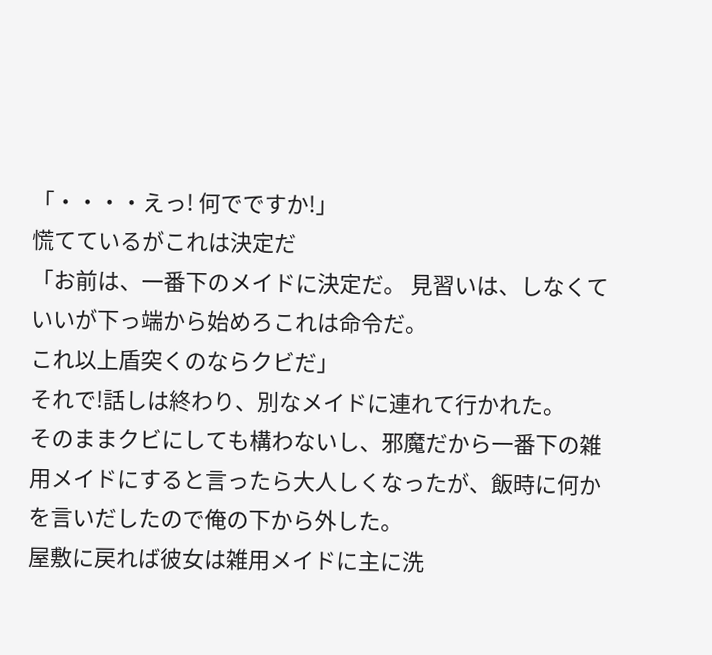「・・・・えっ! 何でですか!」
慌てているがこれは決定だ
「お前は、一番下のメイドに決定だ。 見習いは、しなくていいが下っ端から始めろこれは命令だ。
これ以上盾突くのならクビだ」
それで!話しは終わり、別なメイドに連れて行かれた。
そのままクビにしても構わないし、邪魔だから一番下の雑用メイドにすると言ったら大人しくなったが、飯時に何かを言いだしたので俺の下から外した。
屋敷に戻れば彼女は雑用メイドに主に洗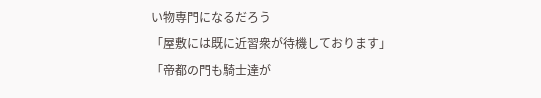い物専門になるだろう
「屋敷には既に近習衆が待機しております」
「帝都の門も騎士達が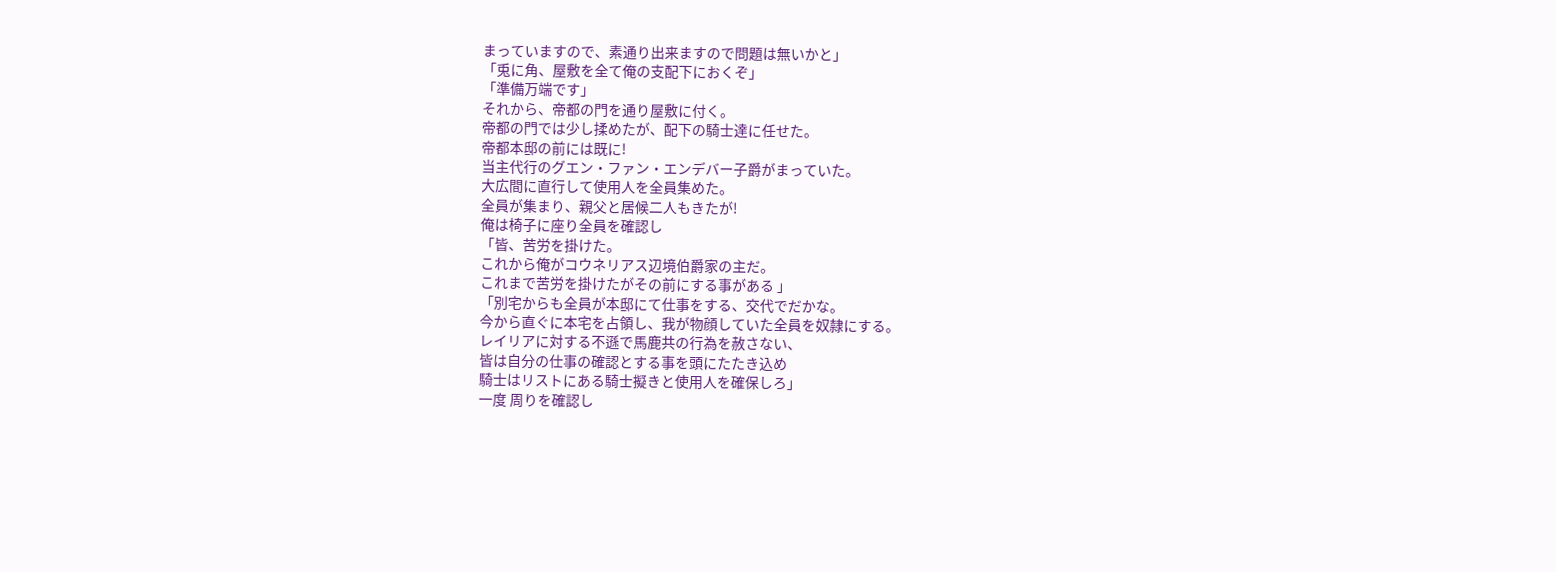まっていますので、素通り出来ますので問題は無いかと」
「兎に角、屋敷を全て俺の支配下におくぞ」
「準備万端です」
それから、帝都の門を通り屋敷に付く。
帝都の門では少し揉めたが、配下の騎士達に任せた。
帝都本邸の前には既に!
当主代行のグエン・ファン・エンデバー子爵がまっていた。
大広間に直行して使用人を全員集めた。
全員が集まり、親父と居候二人もきたが!
俺は椅子に座り全員を確認し
「皆、苦労を掛けた。
これから俺がコウネリアス辺境伯爵家の主だ。
これまで苦労を掛けたがその前にする事がある 」
「別宅からも全員が本邸にて仕事をする、交代でだかな。
今から直ぐに本宅を占領し、我が物顔していた全員を奴隷にする。
レイリアに対する不遜で馬鹿共の行為を赦さない、
皆は自分の仕事の確認とする事を頭にたたき込め
騎士はリストにある騎士擬きと使用人を確保しろ」
一度 周りを確認し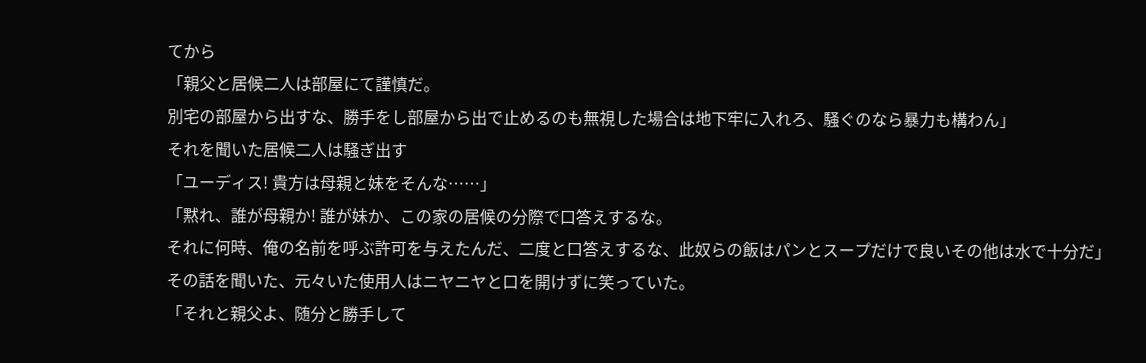てから
「親父と居候二人は部屋にて謹慎だ。
別宅の部屋から出すな、勝手をし部屋から出で止めるのも無視した場合は地下牢に入れろ、騒ぐのなら暴力も構わん」
それを聞いた居候二人は騒ぎ出す
「ユーディス! 貴方は母親と妹をそんな……」
「黙れ、誰が母親か! 誰が妹か、この家の居候の分際で口答えするな。
それに何時、俺の名前を呼ぶ許可を与えたんだ、二度と口答えするな、此奴らの飯はパンとスープだけで良いその他は水で十分だ」
その話を聞いた、元々いた使用人はニヤニヤと口を開けずに笑っていた。
「それと親父よ、随分と勝手して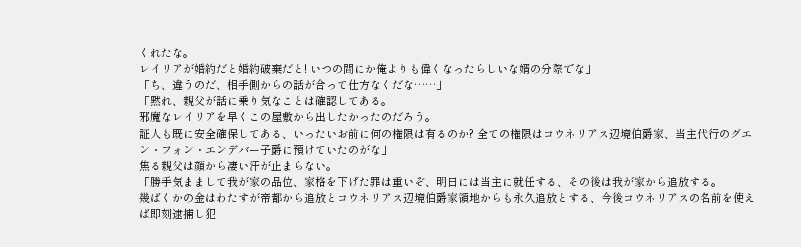くれたな。
レイリアが婚約だと婚約破棄だと! いつの間にか俺よりも偉くなったらしいな婿の分際でな」
「ち、違うのだ、相手側からの話が合って仕方なくだな……」
「黙れ、親父が話に乗り気なことは確認してある。
邪魔なレイリアを早くこの屋敷から出したかったのだろう。
証人も既に安全確保してある、いったいお前に何の権限は有るのか? 全ての権限はコウネリアス辺境伯爵家、当主代行のグエン・フォン・エンデバー子爵に預けていたのがな」
焦る親父は顔から凄い汗が止まらない。
「勝手気ままして我が家の品位、家格を下げた罪は重いぞ、明日には当主に就任する、その後は我が家から追放する。
幾ばくかの金はわたすが帝都から追放とコウネリアス辺境伯爵家領地からも永久追放とする、今後コウネリアスの名前を使えば即刻逮捕し犯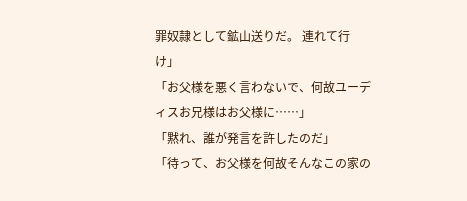罪奴隷として鉱山送りだ。 連れて行け」
「お父様を悪く言わないで、何故ユーディスお兄様はお父様に……」
「黙れ、誰が発言を許したのだ」
「待って、お父様を何故そんなこの家の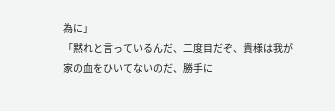為に」
「黙れと言っているんだ、二度目だぞ、貴様は我が家の血をひいてないのだ、勝手に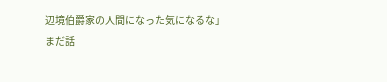辺境伯爵家の人間になった気になるな」
まだ話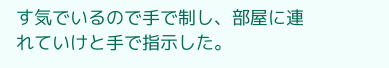す気でいるので手で制し、部屋に連れていけと手で指示した。